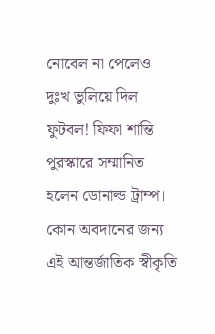নোবেল না পেলেও দুঃখ ভুলিয়ে দিল ফুটবল! ফিফা শান্তি পুরস্কারে সম্মানিত হলেন ডোনাল্ড ট্রাম্প। কোন অবদানের জন্য এই আন্তর্জাতিক স্বীকৃতি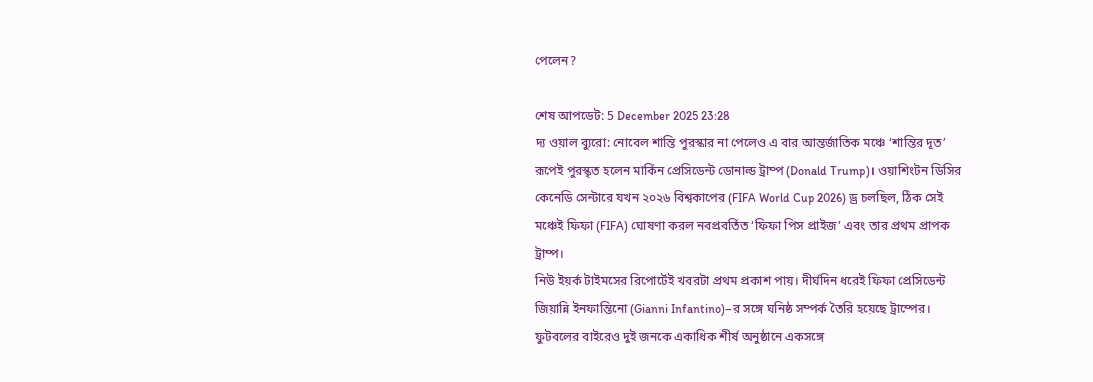পেলেন?

শেষ আপডেট: 5 December 2025 23:28
দ্য ওয়াল ব্যুরো: নোবেল শান্তি পুরস্কার না পেলেও এ বার আন্তর্জাতিক মঞ্চে ‘শান্তির দূত’ রূপেই পুরস্কৃত হলেন মার্কিন প্রেসিডেন্ট ডোনাল্ড ট্রাম্প (Donald Trump)। ওয়াশিংটন ডিসির কেনেডি সেন্টারে যখন ২০২৬ বিশ্বকাপের (FIFA World Cup 2026) ড্র চলছিল, ঠিক সেই মঞ্চেই ফিফা (FIFA) ঘোষণা করল নবপ্রবর্তিত ‘ফিফা পিস প্রাইজ’ এবং তার প্রথম প্রাপক ট্রাম্প।
নিউ ইয়র্ক টাইমসের রিপোর্টেই খবরটা প্রথম প্রকাশ পায়। দীর্ঘদিন ধরেই ফিফা প্রেসিডেন্ট জিয়ান্নি ইনফান্তিনো (Gianni Infantino)–র সঙ্গে ঘনিষ্ঠ সম্পর্ক তৈরি হয়েছে ট্রাম্পের। ফুটবলের বাইরেও দুই জনকে একাধিক শীর্ষ অনুষ্ঠানে একসঙ্গে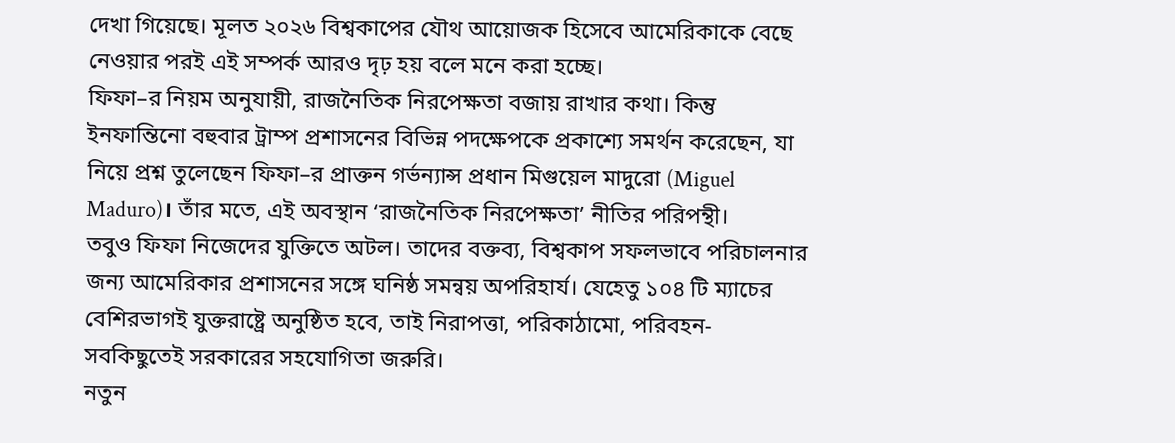দেখা গিয়েছে। মূলত ২০২৬ বিশ্বকাপের যৌথ আয়োজক হিসেবে আমেরিকাকে বেছে নেওয়ার পরই এই সম্পর্ক আরও দৃঢ় হয় বলে মনে করা হচ্ছে।
ফিফা–র নিয়ম অনুযায়ী, রাজনৈতিক নিরপেক্ষতা বজায় রাখার কথা। কিন্তু ইনফান্তিনো বহুবার ট্রাম্প প্রশাসনের বিভিন্ন পদক্ষেপকে প্রকাশ্যে সমর্থন করেছেন, যা নিয়ে প্রশ্ন তুলেছেন ফিফা–র প্রাক্তন গর্ভন্যান্স প্রধান মিগুয়েল মাদুরো (Miguel Maduro)। তাঁর মতে, এই অবস্থান ‘রাজনৈতিক নিরপেক্ষতা’ নীতির পরিপন্থী।
তবুও ফিফা নিজেদের যুক্তিতে অটল। তাদের বক্তব্য, বিশ্বকাপ সফলভাবে পরিচালনার জন্য আমেরিকার প্রশাসনের সঙ্গে ঘনিষ্ঠ সমন্বয় অপরিহার্য। যেহেতু ১০৪ টি ম্যাচের বেশিরভাগই যুক্তরাষ্ট্রে অনুষ্ঠিত হবে, তাই নিরাপত্তা, পরিকাঠামো, পরিবহন- সবকিছুতেই সরকারের সহযোগিতা জরুরি।
নতুন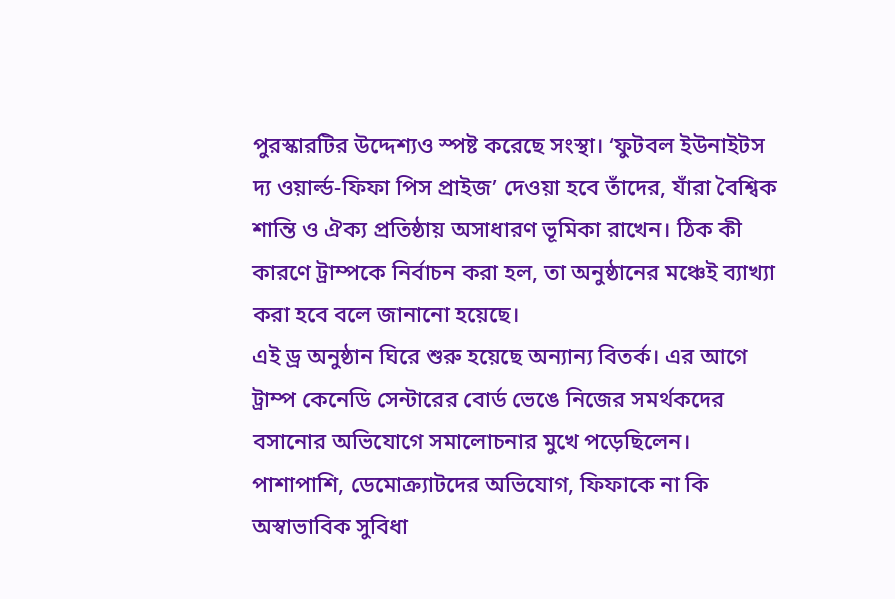পুরস্কারটির উদ্দেশ্যও স্পষ্ট করেছে সংস্থা। ‘ফুটবল ইউনাইটস দ্য ওয়ার্ল্ড-ফিফা পিস প্রাইজ’ দেওয়া হবে তাঁদের, যাঁরা বৈশ্বিক শান্তি ও ঐক্য প্রতিষ্ঠায় অসাধারণ ভূমিকা রাখেন। ঠিক কী কারণে ট্রাম্পকে নির্বাচন করা হল, তা অনুষ্ঠানের মঞ্চেই ব্যাখ্যা করা হবে বলে জানানো হয়েছে।
এই ড্র অনুষ্ঠান ঘিরে শুরু হয়েছে অন্যান্য বিতর্ক। এর আগে ট্রাম্প কেনেডি সেন্টারের বোর্ড ভেঙে নিজের সমর্থকদের বসানোর অভিযোগে সমালোচনার মুখে পড়েছিলেন। পাশাপাশি, ডেমোক্র্যাটদের অভিযোগ, ফিফাকে না কি অস্বাভাবিক সুবিধা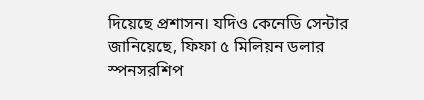দিয়েছে প্রশাসন। যদিও কেনেডি সেন্টার জানিয়েছে, ফিফা ৫ মিলিয়ন ডলার স্পনসরশিপ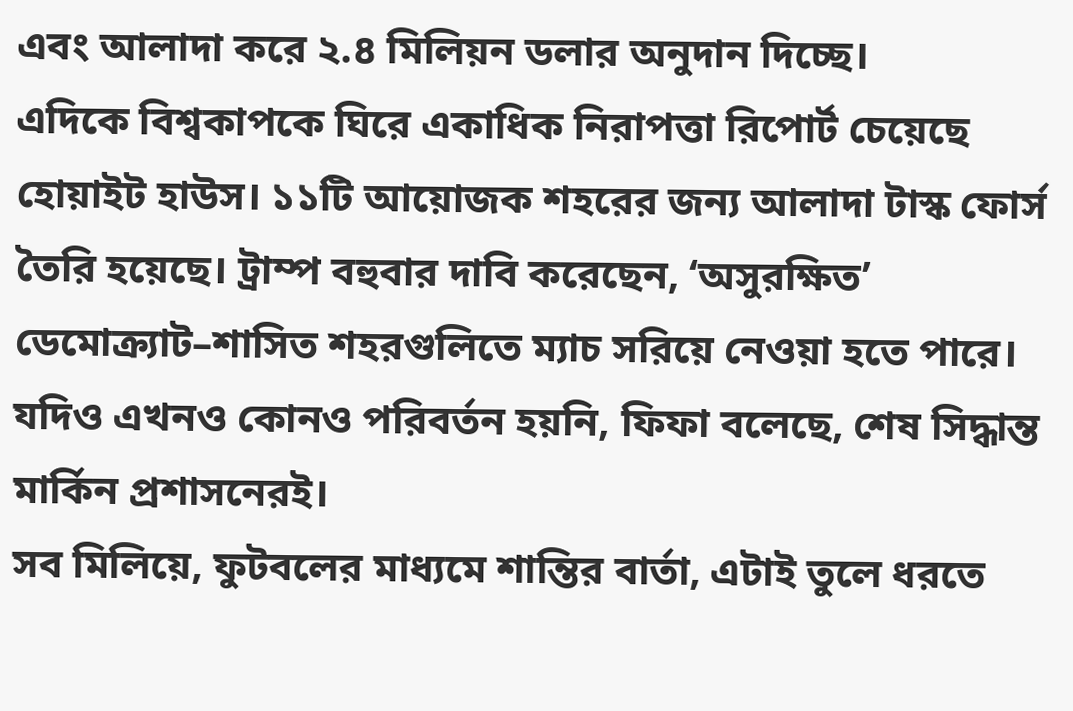এবং আলাদা করে ২.৪ মিলিয়ন ডলার অনুদান দিচ্ছে।
এদিকে বিশ্বকাপকে ঘিরে একাধিক নিরাপত্তা রিপোর্ট চেয়েছে হোয়াইট হাউস। ১১টি আয়োজক শহরের জন্য আলাদা টাস্ক ফোর্স তৈরি হয়েছে। ট্রাম্প বহুবার দাবি করেছেন, ‘অসুরক্ষিত’ ডেমোক্র্যাট–শাসিত শহরগুলিতে ম্যাচ সরিয়ে নেওয়া হতে পারে। যদিও এখনও কোনও পরিবর্তন হয়নি, ফিফা বলেছে, শেষ সিদ্ধান্ত মার্কিন প্রশাসনেরই।
সব মিলিয়ে, ফুটবলের মাধ্যমে শান্তির বার্তা, এটাই তুলে ধরতে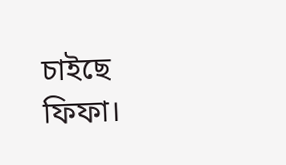চাইছে ফিফা।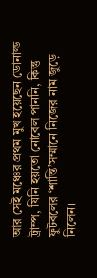আর সেই মঞ্চের প্রথম মুখ হয়েছেন ডোনাল্ড ট্রাম্প, যিনি হয়তো নোবেল পাননি, কিন্তু ফুটবলের ‘শান্তি’সম্মানে নিজের নাম জুড়ে নিলেন।